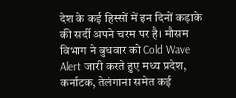देश के कई हिस्सों में इन दिनों कड़ाके की सर्दी अपने चरम पर है। मौसम विभाग ने बुधवार को Cold Wave Alert जारी करते हुए मध्य प्रदेश, कर्नाटक, तेलंगाना समेत कई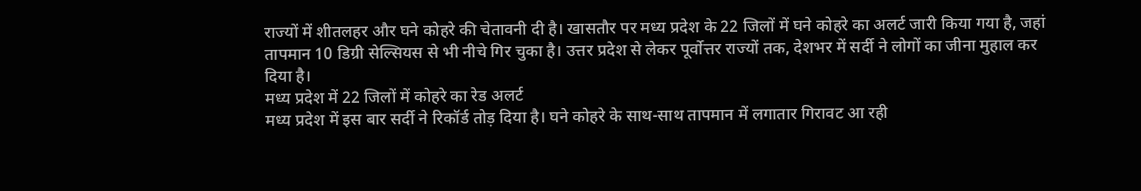राज्यों में शीतलहर और घने कोहरे की चेतावनी दी है। खासतौर पर मध्य प्रदेश के 22 जिलों में घने कोहरे का अलर्ट जारी किया गया है, जहां तापमान 10 डिग्री सेल्सियस से भी नीचे गिर चुका है। उत्तर प्रदेश से लेकर पूर्वोत्तर राज्यों तक, देशभर में सर्दी ने लोगों का जीना मुहाल कर दिया है।
मध्य प्रदेश में 22 जिलों में कोहरे का रेड अलर्ट
मध्य प्रदेश में इस बार सर्दी ने रिकॉर्ड तोड़ दिया है। घने कोहरे के साथ-साथ तापमान में लगातार गिरावट आ रही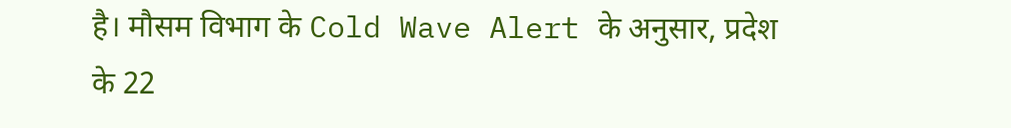है। मौसम विभाग के Cold Wave Alert के अनुसार, प्रदेश के 22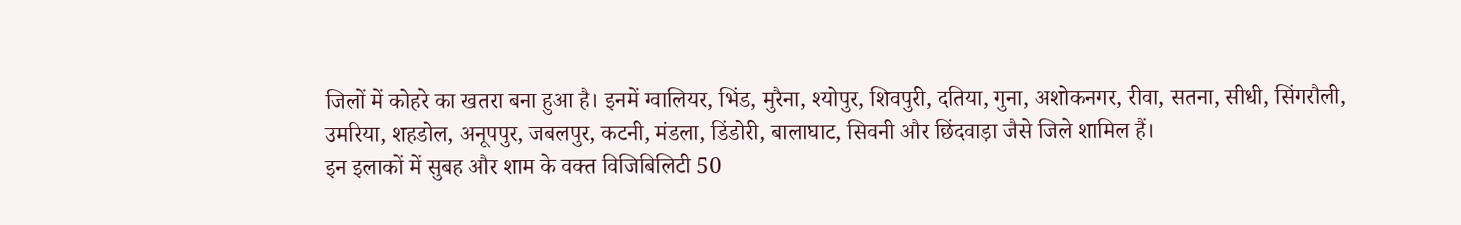जिलों में कोहरे का खतरा बना हुआ है। इनमें ग्वालियर, भिंड, मुरैना, श्योपुर, शिवपुरी, दतिया, गुना, अशोकनगर, रीवा, सतना, सीधी, सिंगरौली, उमरिया, शहडोल, अनूपपुर, जबलपुर, कटनी, मंडला, डिंडोरी, बालाघाट, सिवनी और छिंदवाड़ा जैसे जिले शामिल हैं।
इन इलाकों में सुबह और शाम के वक्त विजिबिलिटी 50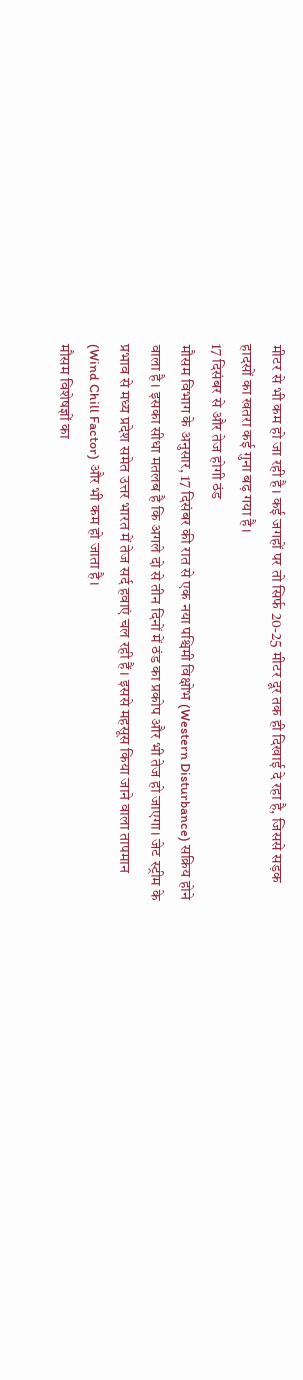मीटर से भी कम हो जा रही है। कई जगहों पर तो सिर्फ 20-25 मीटर दूर तक ही दिखाई दे रहा है, जिससे सड़क हादसों का खतरा कई गुना बढ़ गया है।
17 दिसंबर से और तेज होगी ठंड
मौसम विभाग के अनुसार, 17 दिसंबर की रात से एक नया पश्चिमी विक्षोभ (Western Disturbance) सक्रिय होने वाला है। इसका सीधा मतलब है कि अगले दो से तीन दिनों में ठंड का प्रकोप और भी तेज हो जाएगा। जेट स्ट्रीम के प्रभाव से मध्य प्रदेश समेत उत्तर भारत में तेज सर्द हवाएं चल रही हैं। इससे महसूस किया जाने वाला तापमान (Wind Chill Factor) और भी कम हो जाता है।
मौसम विशेषज्ञों का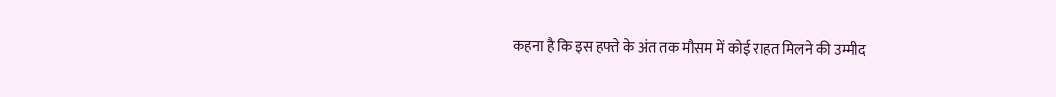कहना है कि इस हफ्ते के अंत तक मौसम में कोई राहत मिलने की उम्मीद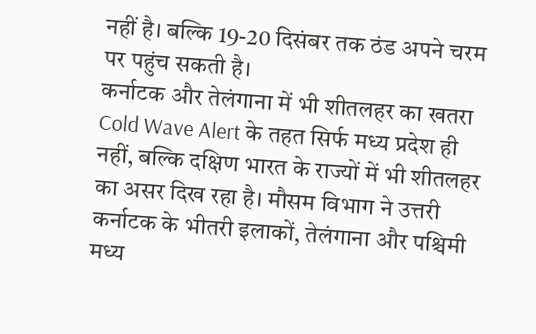नहीं है। बल्कि 19-20 दिसंबर तक ठंड अपने चरम पर पहुंच सकती है।
कर्नाटक और तेलंगाना में भी शीतलहर का खतरा
Cold Wave Alert के तहत सिर्फ मध्य प्रदेश ही नहीं, बल्कि दक्षिण भारत के राज्यों में भी शीतलहर का असर दिख रहा है। मौसम विभाग ने उत्तरी कर्नाटक के भीतरी इलाकों, तेलंगाना और पश्चिमी मध्य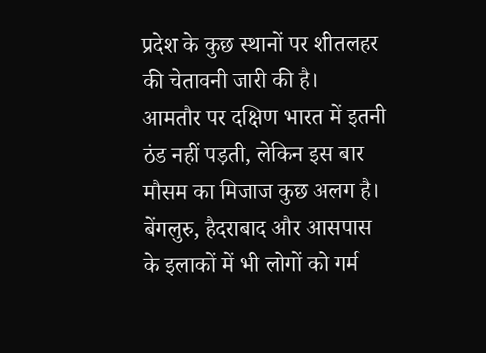प्रदेश के कुछ स्थानों पर शीतलहर की चेतावनी जारी की है।
आमतौर पर दक्षिण भारत में इतनी ठंड नहीं पड़ती, लेकिन इस बार मौसम का मिजाज कुछ अलग है। बेंगलुरु, हैदराबाद और आसपास के इलाकों में भी लोगों को गर्म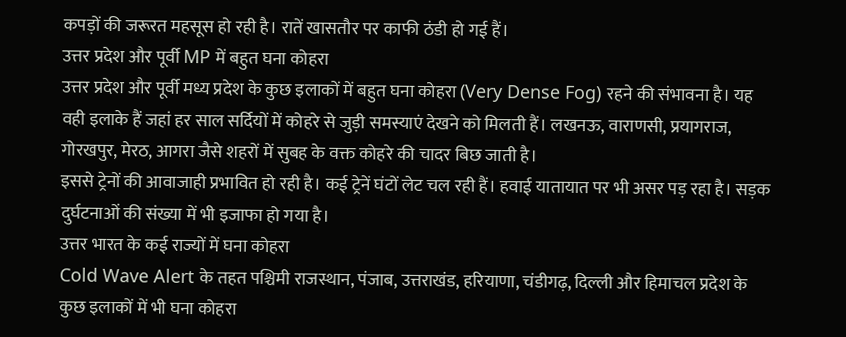कपड़ों की जरूरत महसूस हो रही है। रातें खासतौर पर काफी ठंडी हो गई हैं।
उत्तर प्रदेश और पूर्वी MP में बहुत घना कोहरा
उत्तर प्रदेश और पूर्वी मध्य प्रदेश के कुछ इलाकों में बहुत घना कोहरा (Very Dense Fog) रहने की संभावना है। यह वही इलाके हैं जहां हर साल सर्दियों में कोहरे से जुड़ी समस्याएं देखने को मिलती हैं। लखनऊ, वाराणसी, प्रयागराज, गोरखपुर, मेरठ, आगरा जैसे शहरों में सुबह के वक्त कोहरे की चादर बिछ जाती है।
इससे ट्रेनों की आवाजाही प्रभावित हो रही है। कई ट्रेनें घंटों लेट चल रही हैं। हवाई यातायात पर भी असर पड़ रहा है। सड़क दुर्घटनाओं की संख्या में भी इजाफा हो गया है।
उत्तर भारत के कई राज्यों में घना कोहरा
Cold Wave Alert के तहत पश्चिमी राजस्थान, पंजाब, उत्तराखंड, हरियाणा, चंडीगढ़, दिल्ली और हिमाचल प्रदेश के कुछ इलाकों में भी घना कोहरा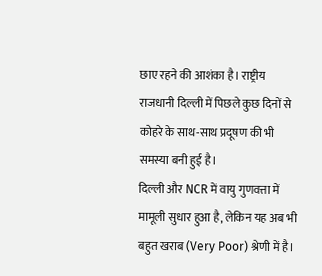छाए रहने की आशंका है। राष्ट्रीय राजधानी दिल्ली में पिछले कुछ दिनों से कोहरे के साथ-साथ प्रदूषण की भी समस्या बनी हुई है।
दिल्ली और NCR में वायु गुणवत्ता में मामूली सुधार हुआ है, लेकिन यह अब भी बहुत खराब (Very Poor) श्रेणी में है।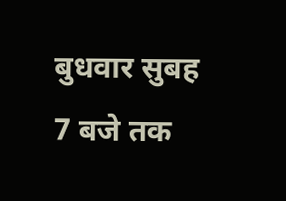बुधवार सुबह 7 बजे तक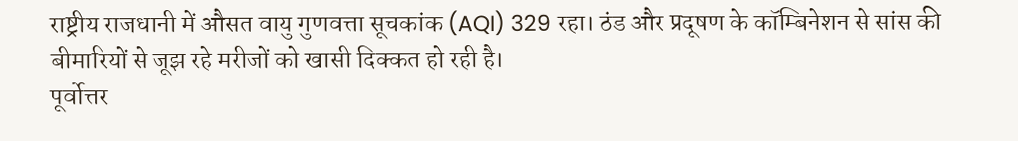राष्ट्रीय राजधानी में औसत वायु गुणवत्ता सूचकांक (AQI) 329 रहा। ठंड और प्रदूषण के कॉम्बिनेशन से सांस की बीमारियों से जूझ रहे मरीजों को खासी दिक्कत हो रही है।
पूर्वोत्तर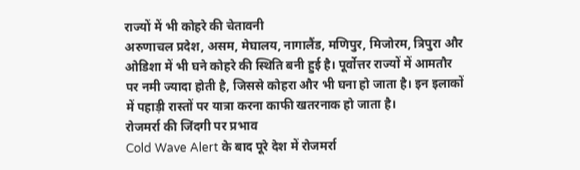राज्यों में भी कोहरे की चेतावनी
अरुणाचल प्रदेश, असम, मेघालय, नागालैंड, मणिपुर, मिजोरम, त्रिपुरा और ओडिशा में भी घने कोहरे की स्थिति बनी हुई है। पूर्वोत्तर राज्यों में आमतौर पर नमी ज्यादा होती है, जिससे कोहरा और भी घना हो जाता है। इन इलाकों में पहाड़ी रास्तों पर यात्रा करना काफी खतरनाक हो जाता है।
रोजमर्रा की जिंदगी पर प्रभाव
Cold Wave Alert के बाद पूरे देश में रोजमर्रा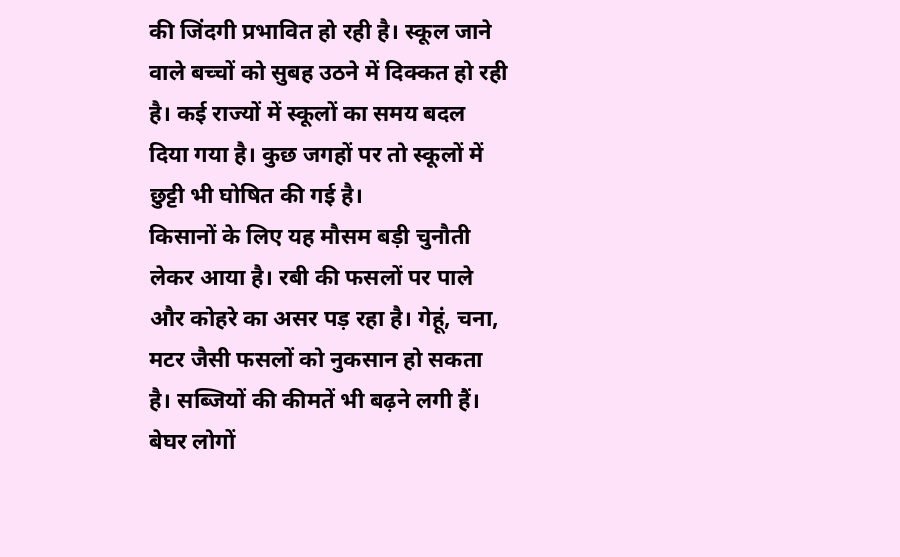की जिंदगी प्रभावित हो रही है। स्कूल जाने वाले बच्चों को सुबह उठने में दिक्कत हो रही है। कई राज्यों में स्कूलों का समय बदल दिया गया है। कुछ जगहों पर तो स्कूलों में छुट्टी भी घोषित की गई है।
किसानों के लिए यह मौसम बड़ी चुनौती लेकर आया है। रबी की फसलों पर पाले और कोहरे का असर पड़ रहा है। गेहूं, चना, मटर जैसी फसलों को नुकसान हो सकता है। सब्जियों की कीमतें भी बढ़ने लगी हैं।
बेघर लोगों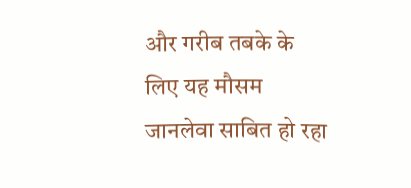और गरीब तबके के लिए यह मौसम जानलेवा साबित हो रहा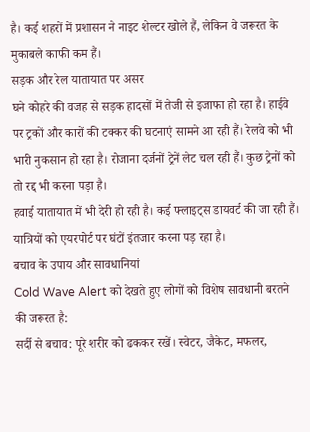है। कई शहरों में प्रशासन ने नाइट शेल्टर खोले हैं, लेकिन वे जरूरत के मुकाबले काफी कम हैं।
सड़क और रेल यातायात पर असर
घने कोहरे की वजह से सड़क हादसों में तेजी से इजाफा हो रहा है। हाईवे पर ट्रकों और कारों की टक्कर की घटनाएं सामने आ रही हैं। रेलवे को भी भारी नुकसान हो रहा है। रोजाना दर्जनों ट्रेनें लेट चल रही हैं। कुछ ट्रेनों को तो रद्द भी करना पड़ा है।
हवाई यातायात में भी देरी हो रही है। कई फ्लाइट्स डायवर्ट की जा रही हैं। यात्रियों को एयरपोर्ट पर घंटों इंतजार करना पड़ रहा है।
बचाव के उपाय और सावधानियां
Cold Wave Alert को देखते हुए लोगों को विशेष सावधानी बरतने की जरूरत है:
सर्दी से बचाव: पूरे शरीर को ढककर रखें। स्वेटर, जैकेट, मफलर,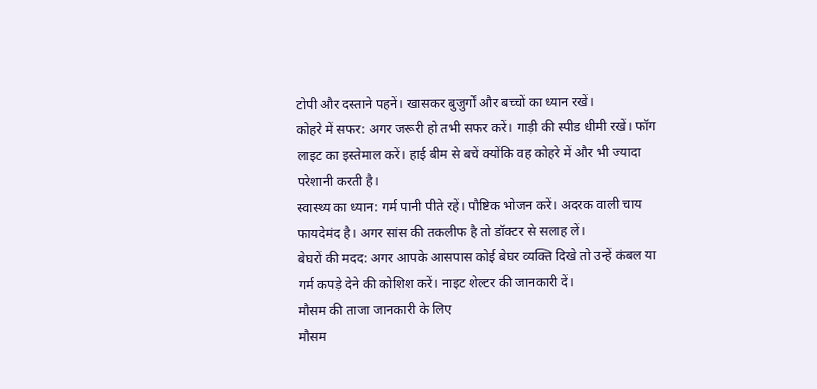टोपी और दस्ताने पहनें। खासकर बुजुर्गों और बच्चों का ध्यान रखें।
कोहरे में सफर: अगर जरूरी हो तभी सफर करें। गाड़ी की स्पीड धीमी रखें। फॉग लाइट का इस्तेमाल करें। हाई बीम से बचें क्योंकि वह कोहरे में और भी ज्यादा परेशानी करती है।
स्वास्थ्य का ध्यान: गर्म पानी पीते रहें। पौष्टिक भोजन करें। अदरक वाली चाय फायदेमंद है। अगर सांस की तकलीफ है तो डॉक्टर से सलाह लें।
बेघरों की मदद: अगर आपके आसपास कोई बेघर व्यक्ति दिखे तो उन्हें कंबल या गर्म कपड़े देने की कोशिश करें। नाइट शेल्टर की जानकारी दें।
मौसम की ताजा जानकारी के लिए
मौसम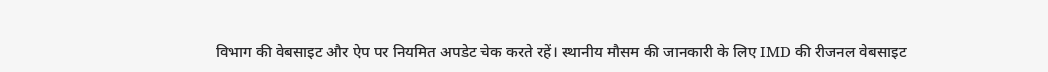विभाग की वेबसाइट और ऐप पर नियमित अपडेट चेक करते रहें। स्थानीय मौसम की जानकारी के लिए IMD की रीजनल वेबसाइट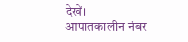देखें। आपातकालीन नंबर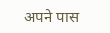अपने पास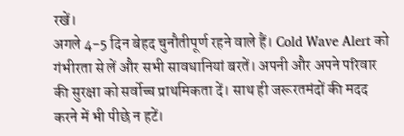रखें।
अगले 4-5 दिन बेहद चुनौतीपूर्ण रहने वाले हैं। Cold Wave Alert को गंभीरता से लें और सभी सावधानियां बरतें। अपनी और अपने परिवार की सुरक्षा को सर्वोच्च प्राथमिकता दें। साथ ही जरूरतमंदों की मदद करने में भी पीछे न हटें।